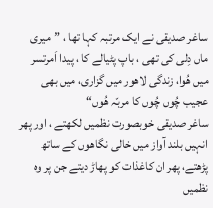ساغر صدیقی نے ایک مرتبہ کہا تھا ، ”میری ماں دِلی کی تھی ، باپ پٹیالے کا ، پیدا اَمرتسر میں ھُوا، زندگی لاھور میں گزاری، میں بھی عجیب چُوں چُوں کا مربّہ ھُوں“
ساغر صدیقی خوبصورت نظمیں لکھتے ، اور پھر انہیں بلند آواز میں خالی نگاھوں کے ساتھ پڑھتے، پھر ان کاغذات کو پھاڑ دیتے جن پر وہ نظمیں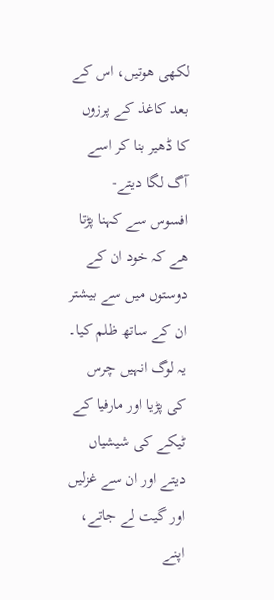لکھی ھوتیں، اس کے بعد کاغذ کے پرزوں کا ڈھیر بنا کر اسے آگ لگا دیتے-
افسوس سے کہنا پڑتا ھے کہ خود ان کے دوستوں میں سے بیشتر ان کے ساتھ ظلم کیا۔ یہ لوگ انہیں چرس کی پڑیا اور مارفیا کے ٹیکے کی شیشیاں دیتے اور ان سے غزلیں اور گیت لے جاتے، اپنے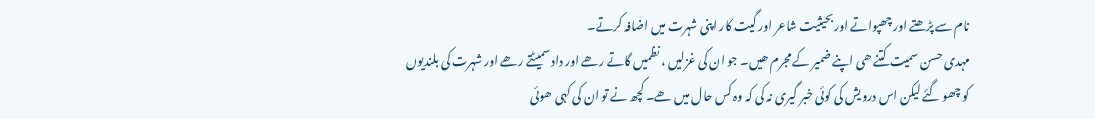نام سے پڑھتے اور چھپواتے اور بحیثیت شاعر اور گیت کار اپنی شہرت میں اضافہ کرتے۔
مہدی حسن سمیت کتنے ھی اپنے ضمیر کے مجرم ھیں۔ جو ان کی غزلیں ، نظمیں گاتے رھے اور داد سمیٹتے رھے اور شہرت کی بلندیوں کو چھو گئے لیکن اس درویش کی کوئی خبر گیری نہ کی کہ وہ کس حال میں ھے۔ کچھ نے تو ان کی کہی ھوئی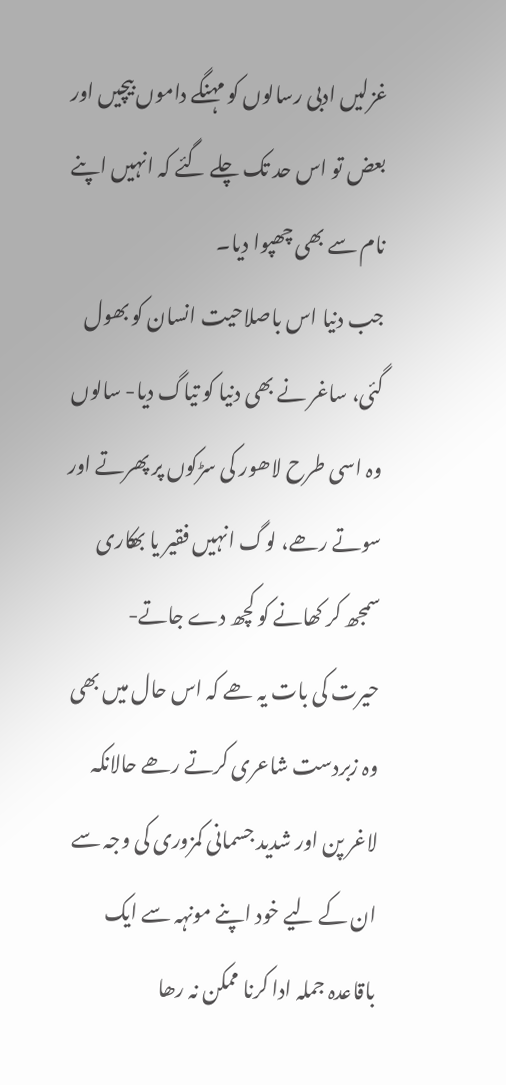غزلیں ادبی رسالوں کو مہنگے داموں بیچیں اور بعض تو اس حد تک چلے گئے کہ انہیں اپنے نام سے بھی چھپوا دیا۔
جب دنیا اس باصلاحیت انسان کو بھول گئی، ساغر نے بھی دنیا کو تیاگ دیا- سالوں وہ اسی طرح لاھور کی سڑکوں پر پھرتے اور سوتے رھے، لوگ انہیں فقیر یا بھکاری سمجھ کر کھانے کو کچھ دے جاتے-
حیرت کی بات یہ ھے کہ اس حال میں بھی وہ زبردست شاعری کرتے رھے حالانکہ لاغر پن اور شدید جسمانی کمزوری کی وجہ سے ان کے لیے خود اپنے مونہہ سے ایک باقاعدہ جملہ ادا کرنا ممکن نہ رھا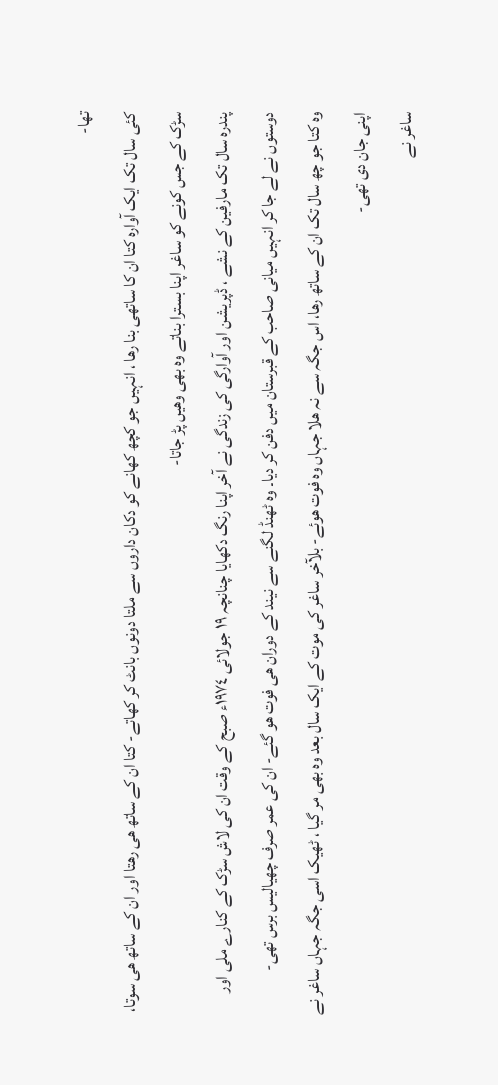تھا-
کئی سال تک ایک آوارہ کتا ان کا ساتھی بنا رھا ، انہیں جو کچھ کھانے کو دکان داروں سے ملتا دونوں بانٹ کر کھاتے- کتا ان کے ساتھ ھی رھتا اور ان کے ساتھ ھی سوتا، سڑک کے جس کونے کو ساغر اپنا بسترا بناتے وہ بھی وھیں پڑ جاتا-
پندرہ سال تک مارفین کے نشے ، ڈپریشن اور آوارگی کی زندگی نے آخر اپنا رنگ دکھایا چنانچہ ١٩ جولائی ١٩٧٤ء صبح کے وقت ان کی لاش سڑک کے کنارے ملی اور دوستوں نے لے جا کر انہیں میانی صاحب کے قبرستان میں دفن کر دیا۔ وہ ٹھنڈ لگنے سے نیند کے دوران ھی فوت ھو گئے- ان کی عمر صرف چھیالیس برس تھی-
وہ کتا جو چھ سال تک ان کے ساتھ رھا، اس جگہ سے نہ ھلا جہاں وہ فوت ھوئے- بلآخر ساغر کی موت کے ایک سال بعد وہ بھی مر گیا ، ٹھیک اسی جگہ جہاں ساغر نے اپنی جان دی تھی-
ساغر نے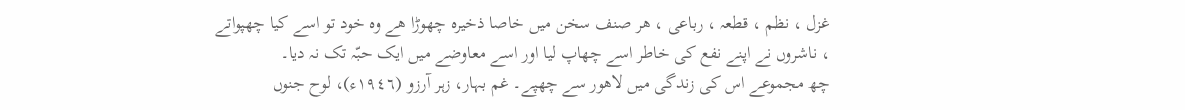غزل ، نظم ، قطعہ ، رباعی ، ھر صنف سخن میں خاصا ذخیرہ چھوڑا ھے وہ خود تو اسے کیا چھپواتے ، ناشروں نے اپنے نفع کی خاطر اسے چھاپ لیا اور اسے معاوضے میں ایک حبّہ تک نہ دیا۔
چھ مجموعے اس کی زندگی میں لاھور سے چھپے۔ غم بہار، زہر آرزو (١٩٤٦ء)، لوح جنوں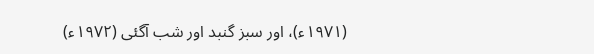(١٩٧١ء)، اور سبز گنبد اور شب آگئی (١٩٧٢ء)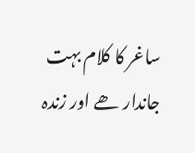ساغر کا کلام بہت جاندار ھے اور زندہ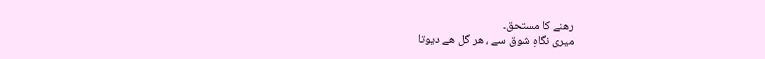رھنے کا مستحق۔
میری نگاہِ شوق سے ، ھر گل ھے دیوتا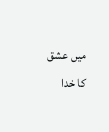میں عشق کا خدا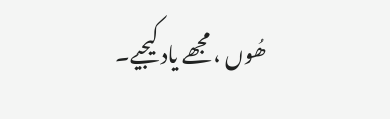ھُوں ، مجھے یاد کیجیے۔